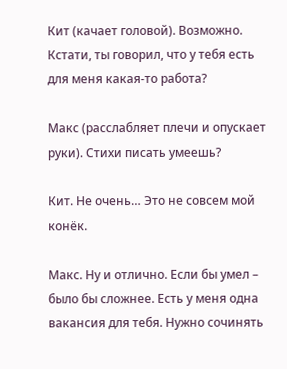Кит (качает головой). Возможно. Кстати, ты говорил, что у тебя есть для меня какая-то работа?

Макс (расслабляет плечи и опускает руки). Стихи писать умеешь?

Кит. Не очень… Это не совсем мой конёк.

Макс. Ну и отлично. Если бы умел – было бы сложнее. Есть у меня одна вакансия для тебя. Нужно сочинять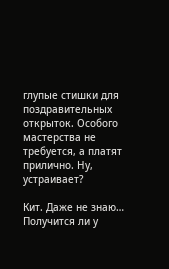глупые стишки для поздравительных открыток. Особого мастерства не требуется, а платят прилично. Ну, устраивает?

Кит. Даже не знаю… Получится ли у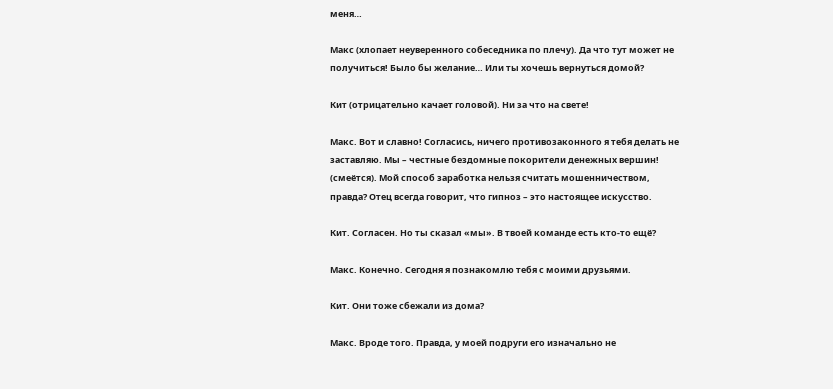меня…

Макс (хлопает неуверенного собеседника по плечу). Да что тут может не получиться! Было бы желание… Или ты хочешь вернуться домой?

Кит (отрицательно качает головой). Ни за что на свете!

Макс. Вот и славно! Согласись, ничего противозаконного я тебя делать не заставляю. Мы – честные бездомные покорители денежных вершин! (смеётся). Мой способ заработка нельзя считать мошенничеством, правда? Отец всегда говорит, что гипноз – это настоящее искусство.

Кит. Согласен. Но ты сказал «мы». В твоей команде есть кто-то ещё?

Макс. Конечно. Сегодня я познакомлю тебя с моими друзьями.

Кит. Они тоже сбежали из дома?

Макс. Вроде того. Правда, у моей подруги его изначально не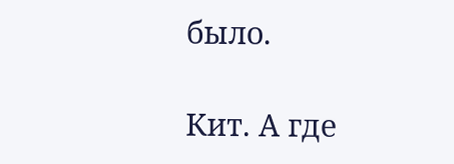было.

Кит. А где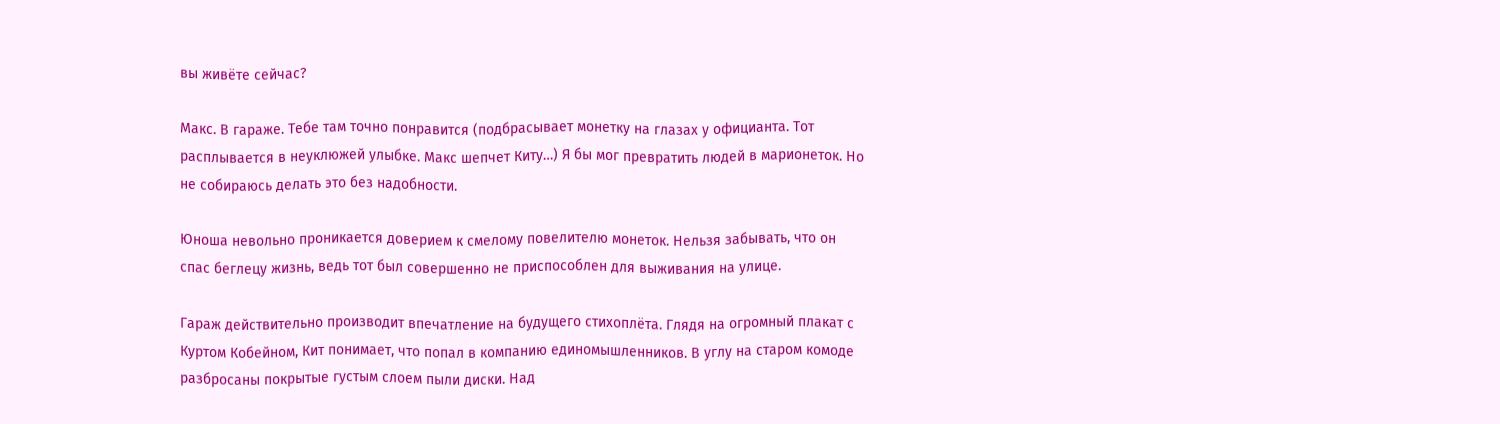вы живёте сейчас?

Макс. В гараже. Тебе там точно понравится (подбрасывает монетку на глазах у официанта. Тот расплывается в неуклюжей улыбке. Макс шепчет Киту…) Я бы мог превратить людей в марионеток. Но не собираюсь делать это без надобности.

Юноша невольно проникается доверием к смелому повелителю монеток. Нельзя забывать, что он спас беглецу жизнь, ведь тот был совершенно не приспособлен для выживания на улице.

Гараж действительно производит впечатление на будущего стихоплёта. Глядя на огромный плакат с Куртом Кобейном, Кит понимает, что попал в компанию единомышленников. В углу на старом комоде разбросаны покрытые густым слоем пыли диски. Над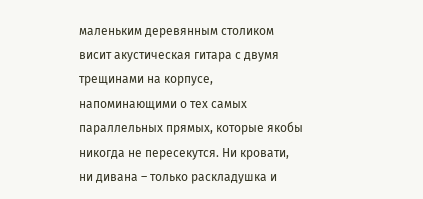маленьким деревянным столиком висит акустическая гитара с двумя трещинами на корпусе, напоминающими о тех самых параллельных прямых, которые якобы никогда не пересекутся. Ни кровати, ни дивана – только раскладушка и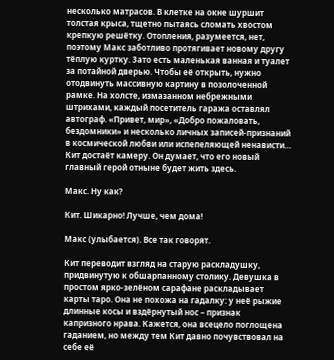несколько матрасов. В клетке на окне шуршит толстая крыса, тщетно пытаясь сломать хвостом крепкую решётку. Отопления, разумеется, нет, поэтому Макс заботливо протягивает новому другу тёплую куртку. Зато есть маленькая ванная и туалет за потайной дверью. Чтобы её открыть, нужно отодвинуть массивную картину в позолоченной рамке. На холсте, измазанном небрежными штрихами, каждый посетитель гаража оставлял автограф. «Привет, мир», «Добро пожаловать, бездомники» и несколько личных записей-признаний в космической любви или испепеляющей ненависти… Кит достаёт камеру. Он думает, что его новый главный герой отныне будет жить здесь.

Макс. Ну как?

Кит. Шикарно! Лучше, чем дома!

Макс (улыбается). Все так говорят.

Кит переводит взгляд на старую раскладушку, придвинутую к обшарпанному столику. Девушка в простом ярко-зелёном сарафане раскладывает карты таро. Она не похожа на гадалку: у неё рыжие длинные косы и вздёрнутый нос – признак капризного нрава. Кажется, она всецело поглощена гаданием, но между тем Кит давно почувствовал на себе её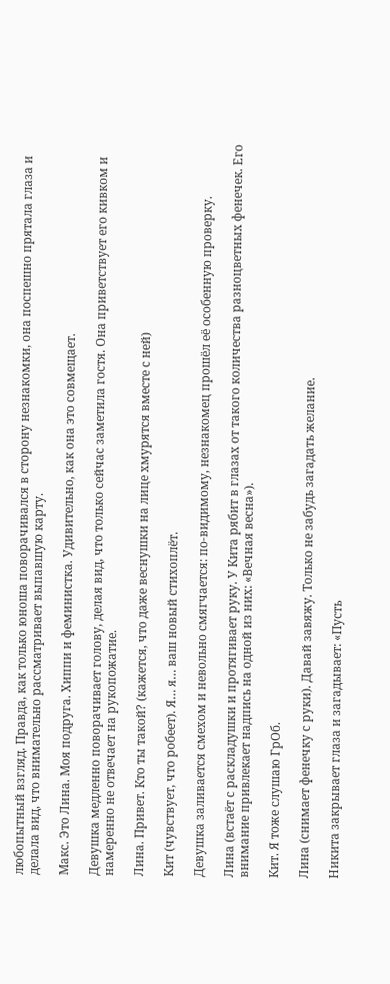любопытный взгляд. Правда, как только юноша поворачивался в сторону незнакомки, она поспешно прятала глаза и делала вид, что внимательно рассматривает выпавшую карту.

Макс. Это Лина. Моя подруга. Хиппи и феминистка. Удивительно, как она это совмещает.

Девушка медленно поворачивает голову, делая вид, что только сейчас заметила гостя. Она приветствует его кивком и намеренно не отвечает на рукопожатие.

Лина. Привет. Кто ты такой? (кажется, что даже веснушки на лице хмурятся вместе с ней)

Кит (чувствует, что робеет). Я… я… ваш новый стихоплёт.

Девушка заливается смехом и невольно смягчается: по-видимому, незнакомец прошёл её особенную проверку.

Лина (встаёт с раскладушки и протягивает руку. У Кита рябит в глазах от такого количества разноцветных фенечек. Его внимание привлекает надпись на одной из них: «Вечная весна»).

Кит. Я тоже слушаю ГрОб.

Лина (снимает фенечку с руки). Давай завяжу. Только не забудь загадать желание.

Никита закрывает глаза и загадывает: «Пусть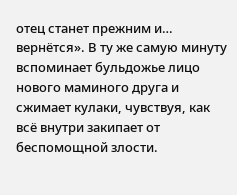отец станет прежним и… вернётся». В ту же самую минуту вспоминает бульдожье лицо нового маминого друга и сжимает кулаки, чувствуя, как всё внутри закипает от беспомощной злости.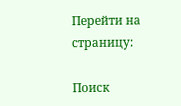Перейти на страницу:

Поиск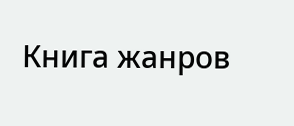Книга жанров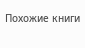Похожие книги